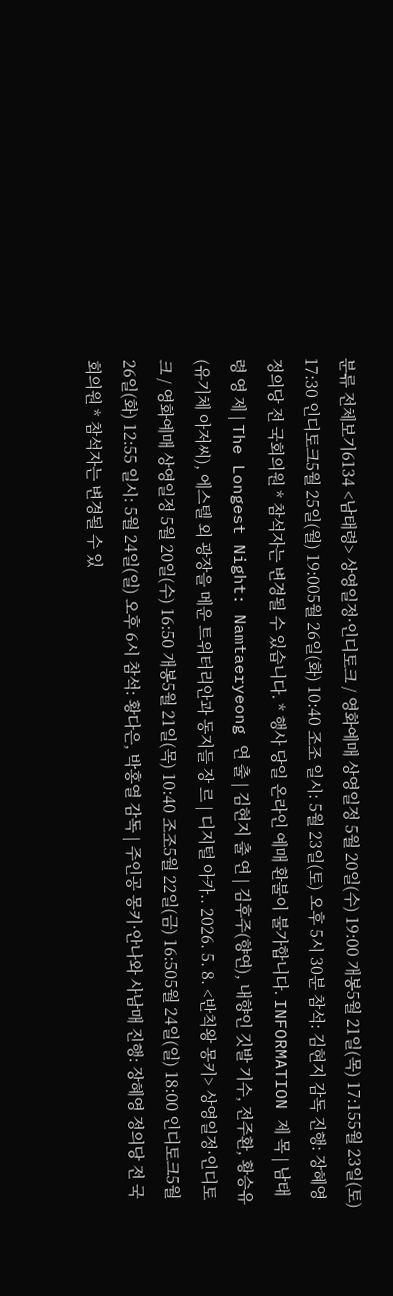분류 전체보기6134 <남태령> 상영일정·인디토크 / 영화예매 상영일정 5월 20일(수) 19:00 개봉5월 21일(목) 17:155월 23일(토) 17:30 인디토크5월 25일(월) 19:005월 26일(화) 10:40 조조 일시: 5월 23일(토) 오후 5시 30분 참석: 김현지 감독 진행: 장혜영 정의당 전 국회의원 * 참석자는 변경될 수 있습니다. * 행사 당일 온라인 예매 환불이 불가합니다. INFORMATION 제 목 | 남태령 영 제 | The Longest Night: Namtaeryeong 연 출 | 김현지 출 연 | 김후주(향연), 내향인 깃발 기수, 전주환, 황승유(유기체 아저씨), 에스텔 외 광장을 메운 트위터리안과 동지들 장 르 | 디지털 아카.. 2026. 5. 8. <반칙왕 몽키> 상영일정·인디토크 / 영화예매 상영일정 5월 20일(수) 16:50 개봉5월 21일(목) 10:40 조조5월 22일(금) 16:505월 24일(일) 18:00 인디토크5월 26일(화) 12:55 일시: 5월 24일(일) 오후 6시 참석: 황다은, 박홍열 감독 | 주인공 몽키·안나와 사남매 진행: 장혜영 정의당 전 국회의원 * 참석자는 변경될 수 있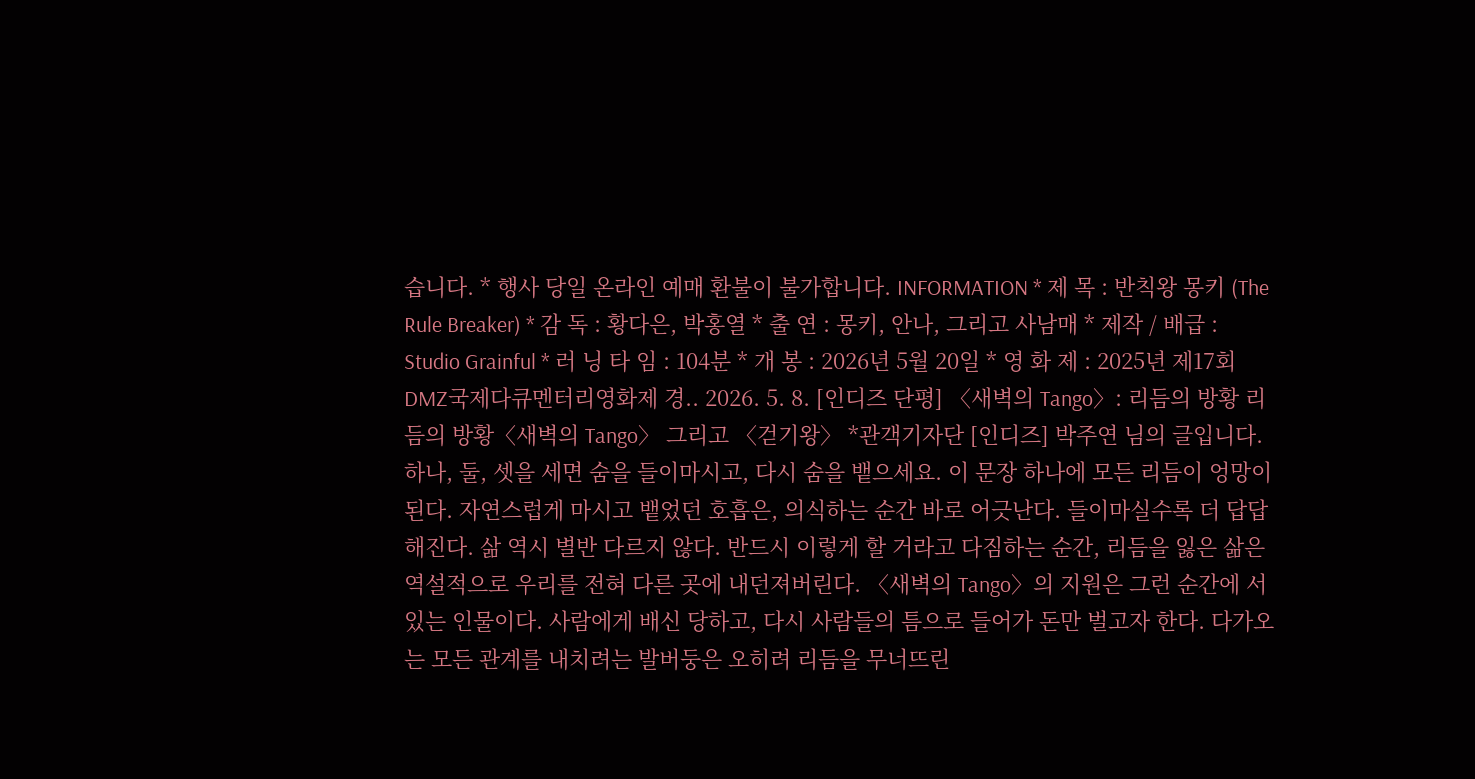습니다. * 행사 당일 온라인 예매 환불이 불가합니다. INFORMATION * 제 목 : 반칙왕 몽키 (The Rule Breaker) * 감 독 : 황다은, 박홍열 * 출 연 : 몽키, 안나, 그리고 사남매 * 제작 / 배급 : Studio Grainful * 러 닝 타 임 : 104분 * 개 봉 : 2026년 5월 20일 * 영 화 제 : 2025년 제17회DMZ국제다큐멘터리영화제 경.. 2026. 5. 8. [인디즈 단평] 〈새벽의 Tango〉: 리듬의 방황 리듬의 방황〈새벽의 Tango〉 그리고 〈걷기왕〉 *관객기자단 [인디즈] 박주연 님의 글입니다. 하나, 둘, 셋을 세면 숨을 들이마시고, 다시 숨을 뱉으세요. 이 문장 하나에 모든 리듬이 엉망이 된다. 자연스럽게 마시고 뱉었던 호흡은, 의식하는 순간 바로 어긋난다. 들이마실수록 더 답답해진다. 삶 역시 별반 다르지 않다. 반드시 이렇게 할 거라고 다짐하는 순간, 리듬을 잃은 삶은 역설적으로 우리를 전혀 다른 곳에 내던져버린다. 〈새벽의 Tango〉의 지원은 그런 순간에 서 있는 인물이다. 사람에게 배신 당하고, 다시 사람들의 틈으로 들어가 돈만 벌고자 한다. 다가오는 모든 관계를 내치려는 발버둥은 오히려 리듬을 무너뜨린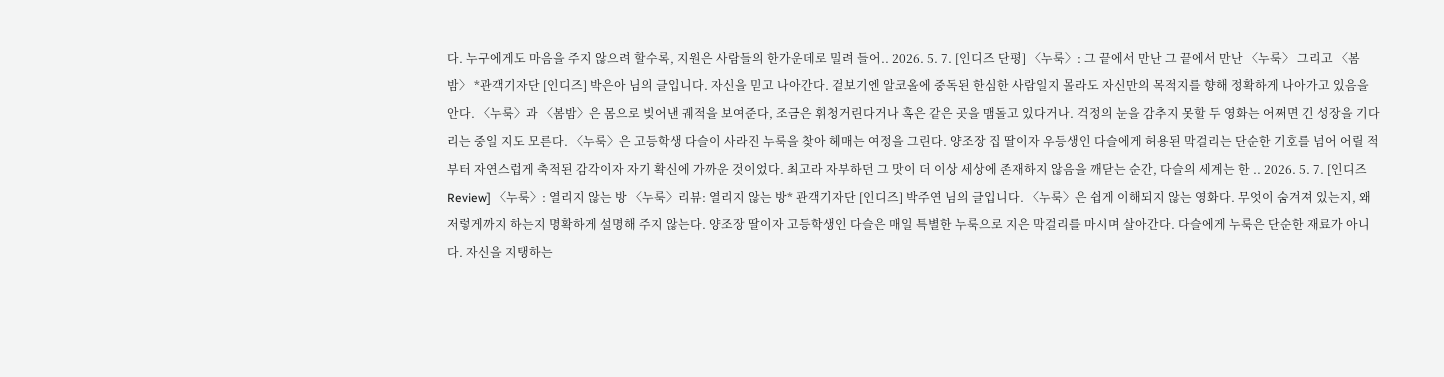다. 누구에게도 마음을 주지 않으려 할수록, 지원은 사람들의 한가운데로 밀려 들어.. 2026. 5. 7. [인디즈 단평] 〈누룩〉: 그 끝에서 만난 그 끝에서 만난 〈누룩〉 그리고 〈봄밤〉 *관객기자단 [인디즈] 박은아 님의 글입니다. 자신을 믿고 나아간다. 겉보기엔 알코올에 중독된 한심한 사람일지 몰라도 자신만의 목적지를 향해 정확하게 나아가고 있음을 안다. 〈누룩〉과 〈봄밤〉은 몸으로 빚어낸 궤적을 보여준다, 조금은 휘청거린다거나 혹은 같은 곳을 맴돌고 있다거나. 걱정의 눈을 감추지 못할 두 영화는 어쩌면 긴 성장을 기다리는 중일 지도 모른다. 〈누룩〉은 고등학생 다슬이 사라진 누룩을 찾아 헤매는 여정을 그린다. 양조장 집 딸이자 우등생인 다슬에게 허용된 막걸리는 단순한 기호를 넘어 어릴 적부터 자연스럽게 축적된 감각이자 자기 확신에 가까운 것이었다. 최고라 자부하던 그 맛이 더 이상 세상에 존재하지 않음을 깨닫는 순간, 다슬의 세계는 한 .. 2026. 5. 7. [인디즈 Review] 〈누룩〉: 열리지 않는 방 〈누룩〉리뷰: 열리지 않는 방* 관객기자단 [인디즈] 박주연 님의 글입니다. 〈누룩〉은 쉽게 이해되지 않는 영화다. 무엇이 숨겨져 있는지, 왜 저렇게까지 하는지 명확하게 설명해 주지 않는다. 양조장 딸이자 고등학생인 다슬은 매일 특별한 누룩으로 지은 막걸리를 마시며 살아간다. 다슬에게 누룩은 단순한 재료가 아니다. 자신을 지탱하는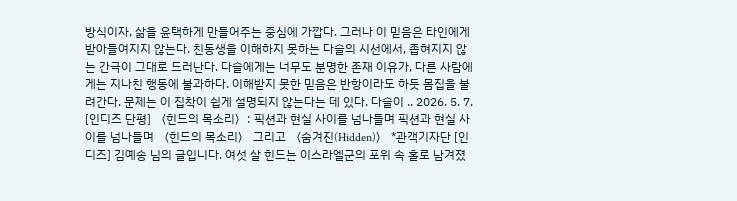방식이자, 삶을 윤택하게 만들어주는 중심에 가깝다. 그러나 이 믿음은 타인에게 받아들여지지 않는다. 친동생을 이해하지 못하는 다슬의 시선에서, 좁혀지지 않는 간극이 그대로 드러난다. 다슬에게는 너무도 분명한 존재 이유가, 다른 사람에게는 지나친 행동에 불과하다. 이해받지 못한 믿음은 반항이라도 하듯 몸집을 불려간다. 문제는 이 집착이 쉽게 설명되지 않는다는 데 있다. 다슬이 .. 2026. 5. 7. [인디즈 단평] 〈힌드의 목소리〉: 픽션과 현실 사이를 넘나들며 픽션과 현실 사이를 넘나들며 〈힌드의 목소리〉 그리고 〈숨겨진(Hidden)〉 *관객기자단 [인디즈] 김예송 님의 글입니다. 여섯 살 힌드는 이스라엘군의 포위 속 홀로 남겨졌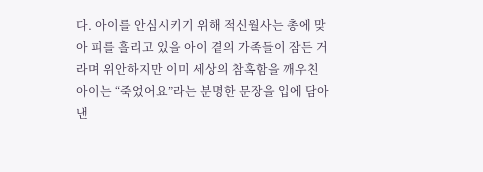다. 아이를 안심시키기 위해 적신월사는 총에 맞아 피를 흘리고 있을 아이 곁의 가족들이 잠든 거라며 위안하지만 이미 세상의 참혹함을 깨우친 아이는 “죽었어요”라는 분명한 문장을 입에 담아낸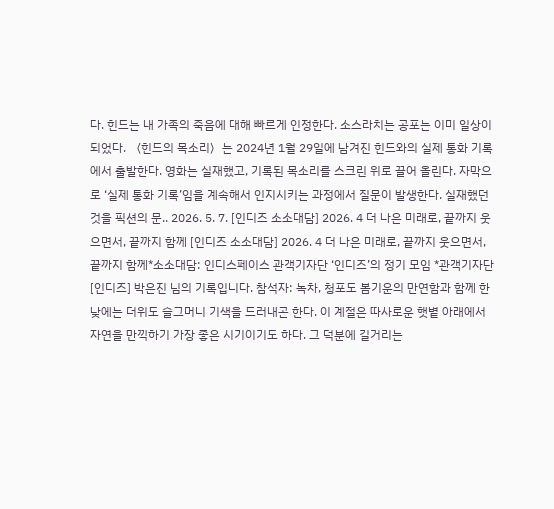다. 힌드는 내 가족의 죽음에 대해 빠르게 인정한다. 소스라치는 공포는 이미 일상이 되었다. 〈힌드의 목소리〉는 2024년 1월 29일에 남겨진 힌드와의 실제 통화 기록에서 출발한다. 영화는 실재했고, 기록된 목소리를 스크린 위로 끌어 올린다. 자막으로 ‘실제 통화 기록’임을 계속해서 인지시키는 과정에서 질문이 발생한다. 실재했던 것을 픽션의 문.. 2026. 5. 7. [인디즈 소소대담] 2026. 4 더 나은 미래로, 끝까지 웃으면서, 끝까지 함께 [인디즈 소소대담] 2026. 4 더 나은 미래로, 끝까지 웃으면서, 끝까지 함께*소소대담: 인디스페이스 관객기자단 ‘인디즈’의 정기 모임 *관객기자단 [인디즈] 박은진 님의 기록입니다. 참석자: 녹차, 청포도 봄기운의 만연함과 함께 한낮에는 더위도 슬그머니 기색을 드러내곤 한다. 이 계절은 따사로운 햇볕 아래에서 자연을 만끽하기 가장 좋은 시기이기도 하다. 그 덕분에 길거리는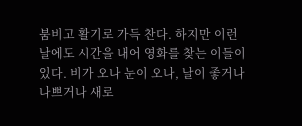붐비고 활기로 가득 찬다. 하지만 이런 날에도 시간을 내어 영화를 찾는 이들이 있다. 비가 오나 눈이 오나, 날이 좋거나 나쁘거나 새로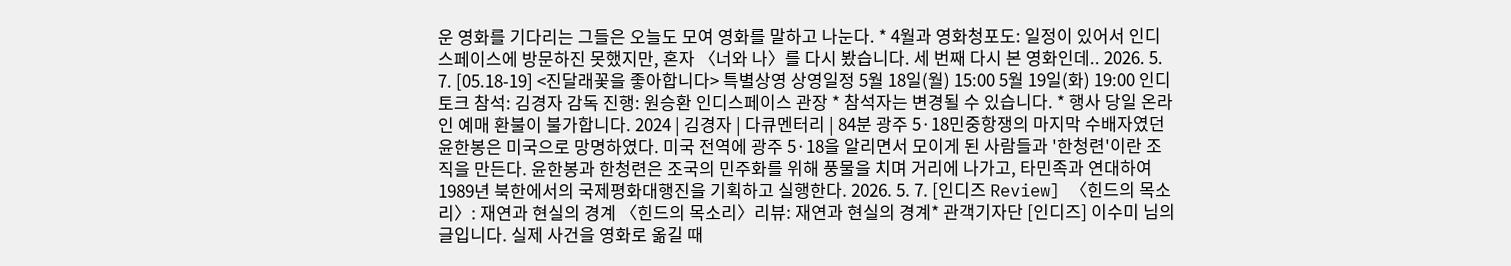운 영화를 기다리는 그들은 오늘도 모여 영화를 말하고 나눈다. * 4월과 영화청포도: 일정이 있어서 인디스페이스에 방문하진 못했지만, 혼자 〈너와 나〉를 다시 봤습니다. 세 번째 다시 본 영화인데.. 2026. 5. 7. [05.18-19] <진달래꽃을 좋아합니다> 특별상영 상영일정 5월 18일(월) 15:00 5월 19일(화) 19:00 인디토크 참석: 김경자 감독 진행: 원승환 인디스페이스 관장 * 참석자는 변경될 수 있습니다. * 행사 당일 온라인 예매 환불이 불가합니다. 2024 | 김경자 | 다큐멘터리 | 84분 광주 5·18민중항쟁의 마지막 수배자였던 윤한봉은 미국으로 망명하였다. 미국 전역에 광주 5·18을 알리면서 모이게 된 사람들과 '한청련'이란 조직을 만든다. 윤한봉과 한청련은 조국의 민주화를 위해 풍물을 치며 거리에 나가고, 타민족과 연대하여 1989년 북한에서의 국제평화대행진을 기획하고 실행한다. 2026. 5. 7. [인디즈 Review] 〈힌드의 목소리〉: 재연과 현실의 경계 〈힌드의 목소리〉리뷰: 재연과 현실의 경계* 관객기자단 [인디즈] 이수미 님의 글입니다. 실제 사건을 영화로 옮길 때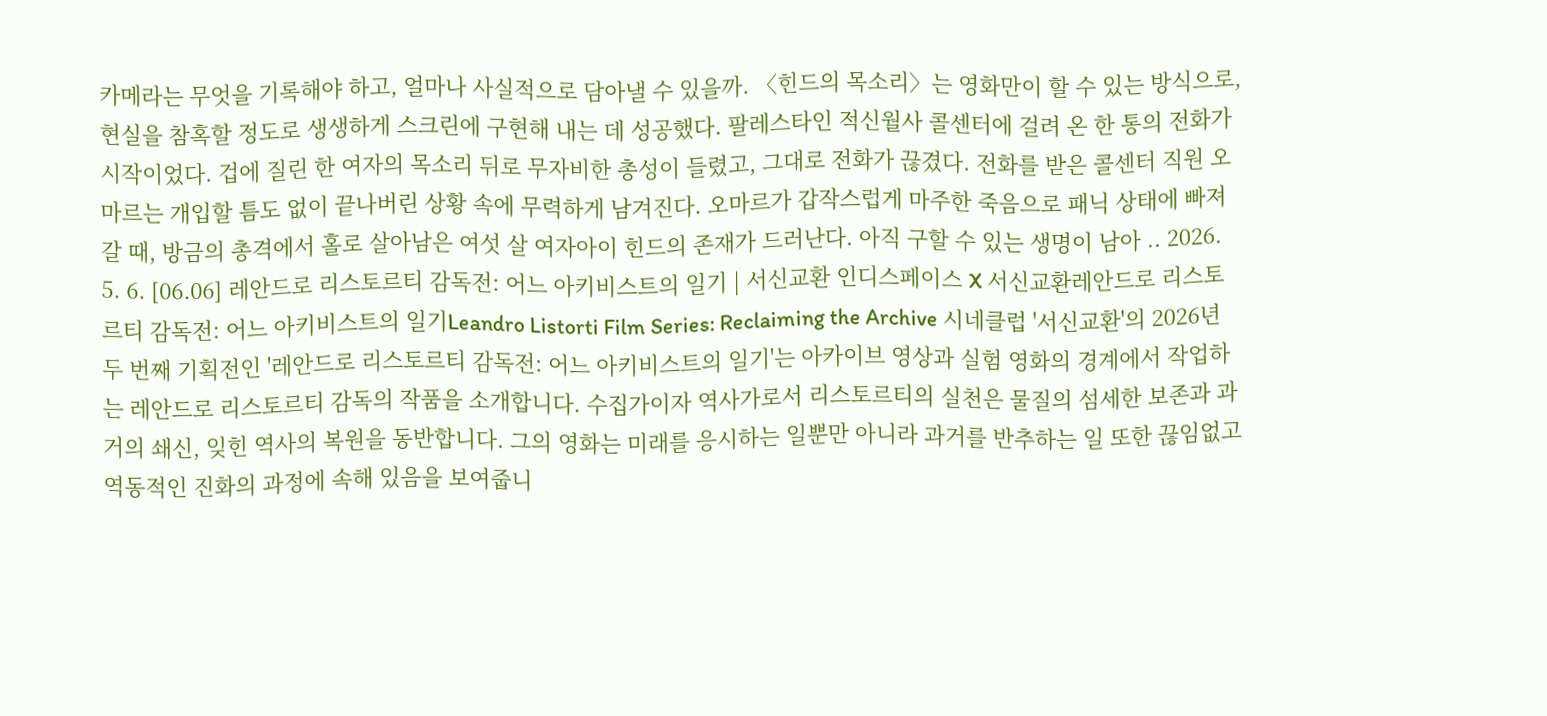카메라는 무엇을 기록해야 하고, 얼마나 사실적으로 담아낼 수 있을까. 〈힌드의 목소리〉는 영화만이 할 수 있는 방식으로, 현실을 참혹할 정도로 생생하게 스크린에 구현해 내는 데 성공했다. 팔레스타인 적신월사 콜센터에 걸려 온 한 통의 전화가 시작이었다. 겁에 질린 한 여자의 목소리 뒤로 무자비한 총성이 들렸고, 그대로 전화가 끊겼다. 전화를 받은 콜센터 직원 오마르는 개입할 틈도 없이 끝나버린 상황 속에 무력하게 남겨진다. 오마르가 갑작스럽게 마주한 죽음으로 패닉 상태에 빠져갈 때, 방금의 총격에서 홀로 살아남은 여섯 살 여자아이 힌드의 존재가 드러난다. 아직 구할 수 있는 생명이 남아 .. 2026. 5. 6. [06.06] 레안드로 리스토르티 감독전: 어느 아키비스트의 일기 | 서신교환 인디스페이스 X 서신교환레안드로 리스토르티 감독전: 어느 아키비스트의 일기Leandro Listorti Film Series: Reclaiming the Archive 시네클럽 '서신교환'의 2026년 두 번째 기획전인 '레안드로 리스토르티 감독전: 어느 아키비스트의 일기'는 아카이브 영상과 실험 영화의 경계에서 작업하는 레안드로 리스토르티 감독의 작품을 소개합니다. 수집가이자 역사가로서 리스토르티의 실천은 물질의 섬세한 보존과 과거의 쇄신, 잊힌 역사의 복원을 동반합니다. 그의 영화는 미래를 응시하는 일뿐만 아니라 과거를 반추하는 일 또한 끊임없고 역동적인 진화의 과정에 속해 있음을 보여줍니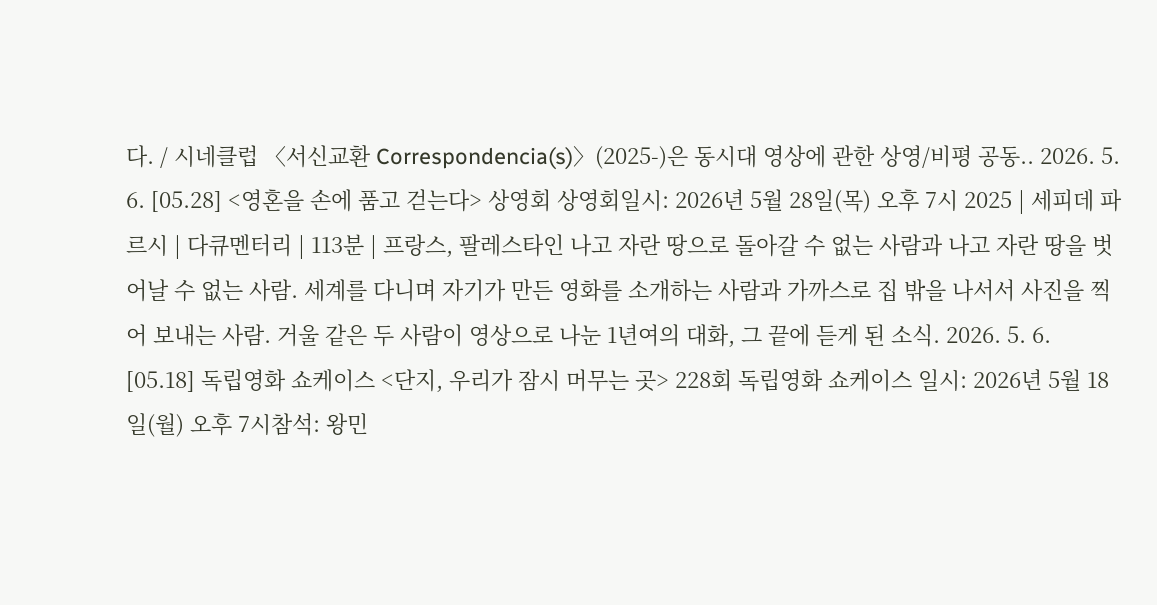다. / 시네클럽 〈서신교환 Correspondencia(s)〉(2025-)은 동시대 영상에 관한 상영/비평 공동.. 2026. 5. 6. [05.28] <영혼을 손에 품고 걷는다> 상영회 상영회일시: 2026년 5월 28일(목) 오후 7시 2025 | 세피데 파르시 | 다큐멘터리 | 113분 | 프랑스, 팔레스타인 나고 자란 땅으로 돌아갈 수 없는 사람과 나고 자란 땅을 벗어날 수 없는 사람. 세계를 다니며 자기가 만든 영화를 소개하는 사람과 가까스로 집 밖을 나서서 사진을 찍어 보내는 사람. 거울 같은 두 사람이 영상으로 나눈 1년여의 대화, 그 끝에 듣게 된 소식. 2026. 5. 6. [05.18] 독립영화 쇼케이스 <단지, 우리가 잠시 머무는 곳> 228회 독립영화 쇼케이스 일시: 2026년 5월 18일(월) 오후 7시참석: 왕민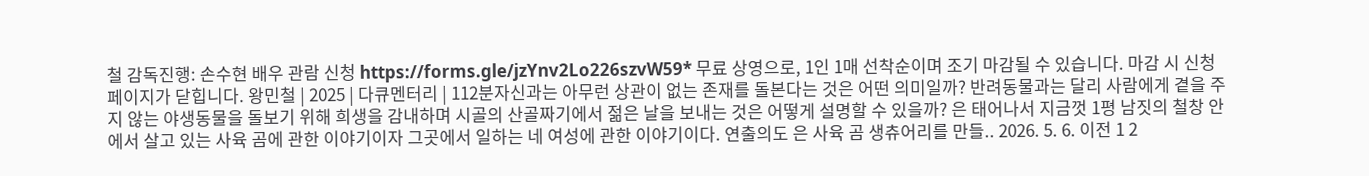철 감독진행: 손수현 배우 관람 신청 https://forms.gle/jzYnv2Lo226szvW59* 무료 상영으로, 1인 1매 선착순이며 조기 마감될 수 있습니다. 마감 시 신청 페이지가 닫힙니다. 왕민철 | 2025 | 다큐멘터리 | 112분자신과는 아무런 상관이 없는 존재를 돌본다는 것은 어떤 의미일까? 반려동물과는 달리 사람에게 곁을 주지 않는 야생동물을 돌보기 위해 희생을 감내하며 시골의 산골짜기에서 젊은 날을 보내는 것은 어떻게 설명할 수 있을까? 은 태어나서 지금껏 1평 남짓의 철창 안에서 살고 있는 사육 곰에 관한 이야기이자 그곳에서 일하는 네 여성에 관한 이야기이다. 연출의도 은 사육 곰 생츄어리를 만들.. 2026. 5. 6. 이전 1 2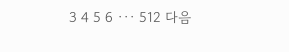3 4 5 6 ··· 512 다음